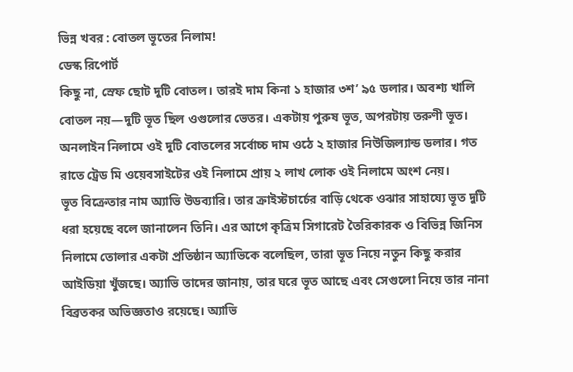ভিন্ন খবর : বোতল ভূতের নিলাম!
ডেস্ক রিপোর্ট
কিছু না, স্রেফ ছোট দুটি বোতল। তারই দাম কিনা ১ হাজার ৩শ’ ৯৫ ডলার। অবশ্য খালি বোতল নয়—দুটি ভূত ছিল ওগুলোর ভেতর। একটায় পুরুষ ভূত, অপরটায় তরুণী ভূত। অনলাইন নিলামে ওই দুটি বোতলের সর্বোচ্চ দাম ওঠে ২ হাজার নিউজিল্যান্ড ডলার। গত রাতে ট্রেড মি ওয়েবসাইটের ওই নিলামে প্রায় ২ লাখ লোক ওই নিলামে অংশ নেয়।
ভূত বিক্রেতার নাম অ্যাভি উডব্যারি। তার ক্রাইস্টচার্চের বাড়ি থেকে ওঝার সাহায্যে ভূত দুটি ধরা হয়েছে বলে জানালেন তিনি। এর আগে কৃত্রিম সিগারেট তৈরিকারক ও বিভিন্ন জিনিস নিলামে তোলার একটা প্রতিষ্ঠান অ্যাভিকে বলেছিল, তারা ভূত নিয়ে নতুন কিছু করার আইডিয়া খুঁজছে। অ্যাভি তাদের জানায়, তার ঘরে ভূত আছে এবং সেগুলো নিয়ে তার নানা বিব্রতকর অভিজ্ঞতাও রয়েছে। অ্যাভি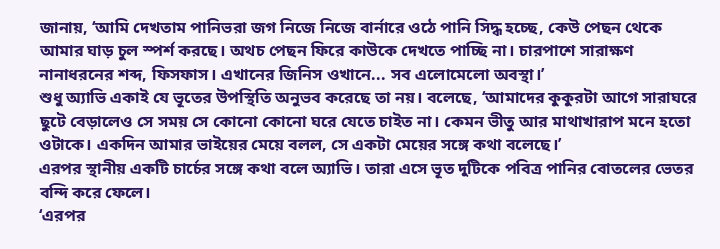জানায়, ‘আমি দেখতাম পানিভরা জগ নিজে নিজে বার্নারে ওঠে পানি সিদ্ধ হচ্ছে, কেউ পেছন থেকে আমার ঘাড় চুল স্পর্শ করছে। অথচ পেছন ফিরে কাউকে দেখতে পাচ্ছি না। চারপাশে সারাক্ষণ নানাধরনের শব্দ, ফিসফাস। এখানের জিনিস ওখানে... সব এলোমেলো অবস্থা।’
শুধু অ্যাভি একাই যে ভূতের উপস্থিতি অনুভব করেছে তা নয়। বলেছে, ‘আমাদের কুকুরটা আগে সারাঘরে ছুটে বেড়ালেও সে সময় সে কোনো কোনো ঘরে যেতে চাইত না। কেমন ভীতু আর মাথাখারাপ মনে হতো ওটাকে। একদিন আমার ভাইয়ের মেয়ে বলল, সে একটা মেয়ের সঙ্গে কথা বলেছে।’
এরপর স্থানীয় একটি চার্চের সঙ্গে কথা বলে অ্যাভি। তারা এসে ভূত দুটিকে পবিত্র পানির বোতলের ভেতর বন্দি করে ফেলে।
‘এরপর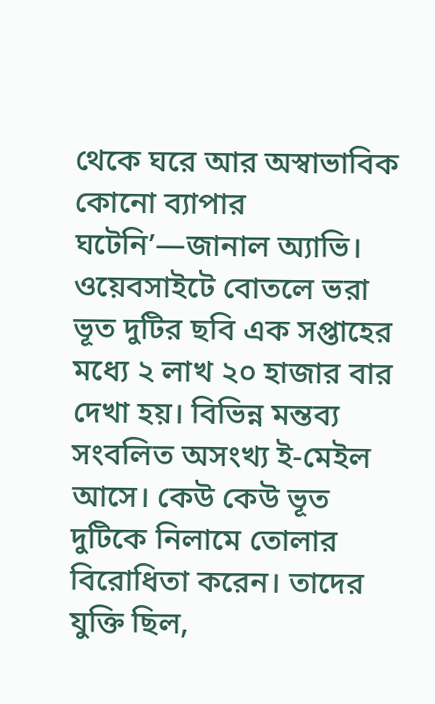থেকে ঘরে আর অস্বাভাবিক কোনো ব্যাপার ঘটেনি’—জানাল অ্যাভি।
ওয়েবসাইটে বোতলে ভরা ভূত দুটির ছবি এক সপ্তাহের মধ্যে ২ লাখ ২০ হাজার বার দেখা হয়। বিভিন্ন মন্তব্য সংবলিত অসংখ্য ই-মেইল আসে। কেউ কেউ ভূত দুটিকে নিলামে তোলার বিরোধিতা করেন। তাদের যুক্তি ছিল,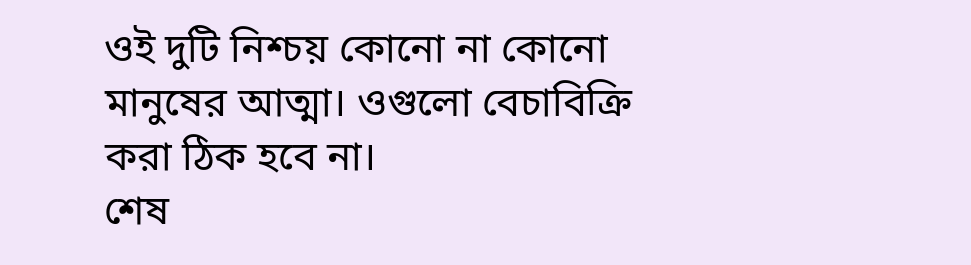ওই দুটি নিশ্চয় কোনো না কোনো মানুষের আত্মা। ওগুলো বেচাবিক্রি করা ঠিক হবে না।
শেষ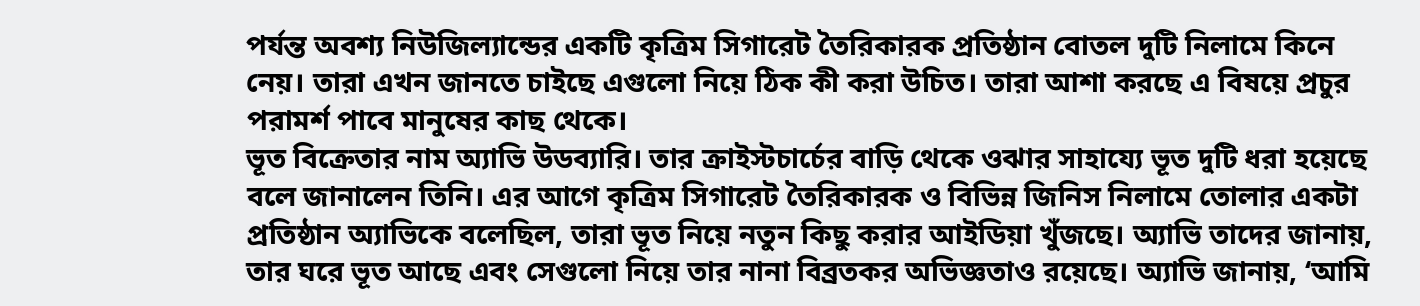পর্যন্ত অবশ্য নিউজিল্যান্ডের একটি কৃত্রিম সিগারেট তৈরিকারক প্রতিষ্ঠান বোতল দুটি নিলামে কিনে নেয়। তারা এখন জানতে চাইছে এগুলো নিয়ে ঠিক কী করা উচিত। তারা আশা করছে এ বিষয়ে প্রচুর পরামর্শ পাবে মানুষের কাছ থেকে।
ভূত বিক্রেতার নাম অ্যাভি উডব্যারি। তার ক্রাইস্টচার্চের বাড়ি থেকে ওঝার সাহায্যে ভূত দুটি ধরা হয়েছে বলে জানালেন তিনি। এর আগে কৃত্রিম সিগারেট তৈরিকারক ও বিভিন্ন জিনিস নিলামে তোলার একটা প্রতিষ্ঠান অ্যাভিকে বলেছিল, তারা ভূত নিয়ে নতুন কিছু করার আইডিয়া খুঁজছে। অ্যাভি তাদের জানায়, তার ঘরে ভূত আছে এবং সেগুলো নিয়ে তার নানা বিব্রতকর অভিজ্ঞতাও রয়েছে। অ্যাভি জানায়, ‘আমি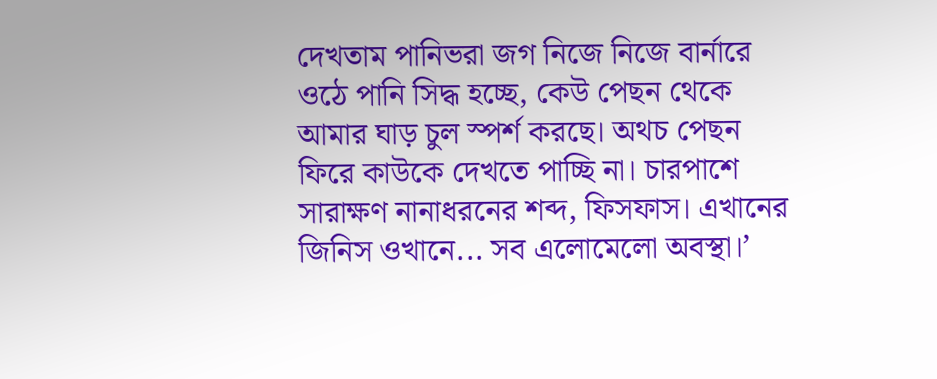দেখতাম পানিভরা জগ নিজে নিজে বার্নারে ওঠে পানি সিদ্ধ হচ্ছে, কেউ পেছন থেকে আমার ঘাড় চুল স্পর্শ করছে। অথচ পেছন ফিরে কাউকে দেখতে পাচ্ছি না। চারপাশে সারাক্ষণ নানাধরনের শব্দ, ফিসফাস। এখানের জিনিস ওখানে... সব এলোমেলো অবস্থা।’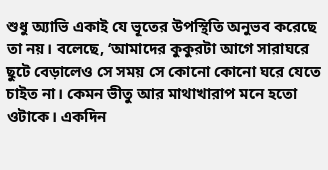শুধু অ্যাভি একাই যে ভূতের উপস্থিতি অনুভব করেছে তা নয়। বলেছে, ‘আমাদের কুকুরটা আগে সারাঘরে ছুটে বেড়ালেও সে সময় সে কোনো কোনো ঘরে যেতে চাইত না। কেমন ভীতু আর মাথাখারাপ মনে হতো ওটাকে। একদিন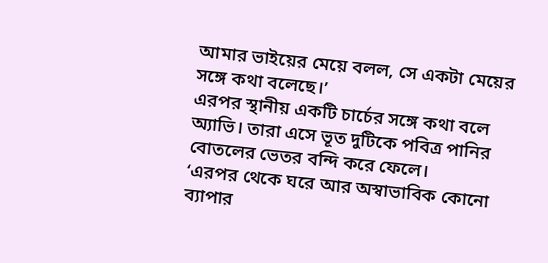আমার ভাইয়ের মেয়ে বলল, সে একটা মেয়ের সঙ্গে কথা বলেছে।’
এরপর স্থানীয় একটি চার্চের সঙ্গে কথা বলে অ্যাভি। তারা এসে ভূত দুটিকে পবিত্র পানির বোতলের ভেতর বন্দি করে ফেলে।
‘এরপর থেকে ঘরে আর অস্বাভাবিক কোনো ব্যাপার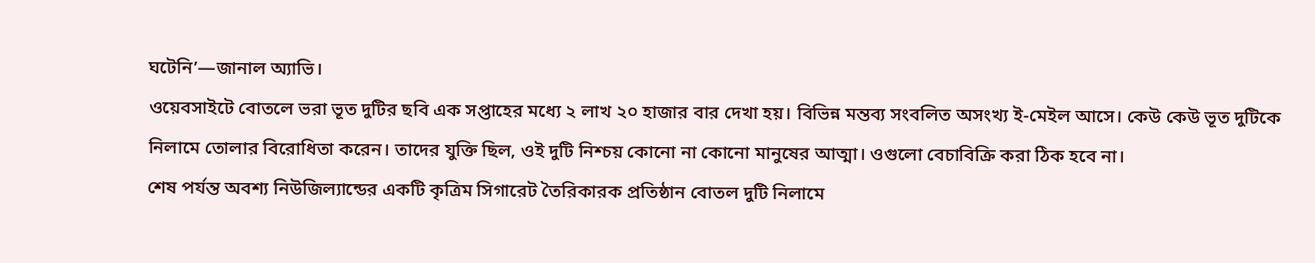ঘটেনি’—জানাল অ্যাভি।
ওয়েবসাইটে বোতলে ভরা ভূত দুটির ছবি এক সপ্তাহের মধ্যে ২ লাখ ২০ হাজার বার দেখা হয়। বিভিন্ন মন্তব্য সংবলিত অসংখ্য ই-মেইল আসে। কেউ কেউ ভূত দুটিকে নিলামে তোলার বিরোধিতা করেন। তাদের যুক্তি ছিল, ওই দুটি নিশ্চয় কোনো না কোনো মানুষের আত্মা। ওগুলো বেচাবিক্রি করা ঠিক হবে না।
শেষ পর্যন্ত অবশ্য নিউজিল্যান্ডের একটি কৃত্রিম সিগারেট তৈরিকারক প্রতিষ্ঠান বোতল দুটি নিলামে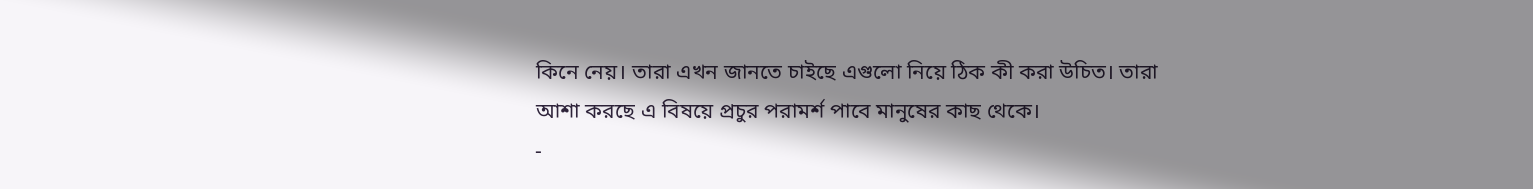কিনে নেয়। তারা এখন জানতে চাইছে এগুলো নিয়ে ঠিক কী করা উচিত। তারা আশা করছে এ বিষয়ে প্রচুর পরামর্শ পাবে মানুষের কাছ থেকে।
-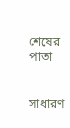শেষের পাতা


সাধারণ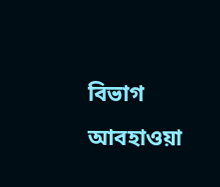বিভাগ
আবহাওয়া